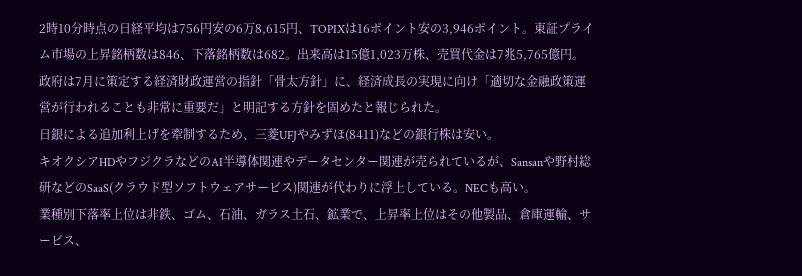2時10分時点の日経平均は756円安の6万8,615円、TOPIXは16ポイント安の3,946ポイント。東証プライム市場の上昇銘柄数は846、下落銘柄数は682。出来高は15億1,023万株、売買代金は7兆5,765億円。
政府は7月に策定する経済財政運営の指針「骨太方針」に、経済成長の実現に向け「適切な金融政策運営が行われることも非常に重要だ」と明記する方針を固めたと報じられた。
日銀による追加利上げを牽制するため、三菱UFJやみずほ(8411)などの銀行株は安い。
キオクシアHDやフジクラなどのAI半導体関連やデータセンター関連が売られているが、Sansanや野村総研などのSaaS(クラウド型ソフトウェアサービス)関連が代わりに浮上している。NECも高い。
業種別下落率上位は非鉄、ゴム、石油、ガラス土石、鉱業で、上昇率上位はその他製品、倉庫運輸、サービス、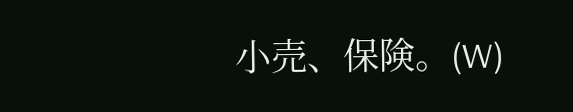小売、保険。(W)